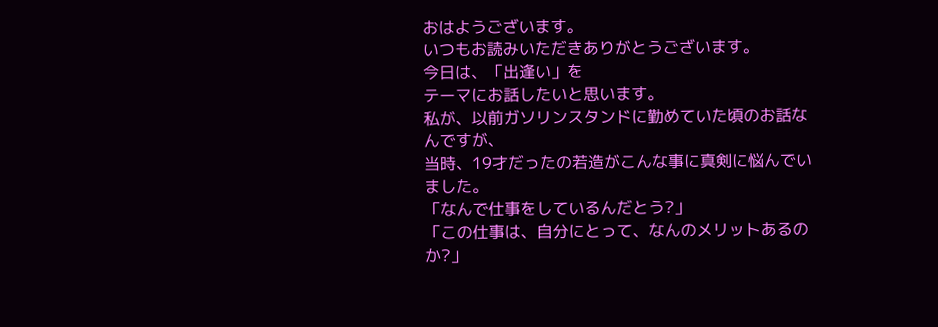おはようございます。
いつもお読みいただきありがとうございます。
今日は、「出逢い」を
テーマにお話したいと思います。
私が、以前ガソリンスタンドに勤めていた頃のお話なんですが、
当時、19才だったの若造がこんな事に真剣に悩んでいました。
「なんで仕事をしているんだとう?」
「この仕事は、自分にとって、なんのメリットあるのか?」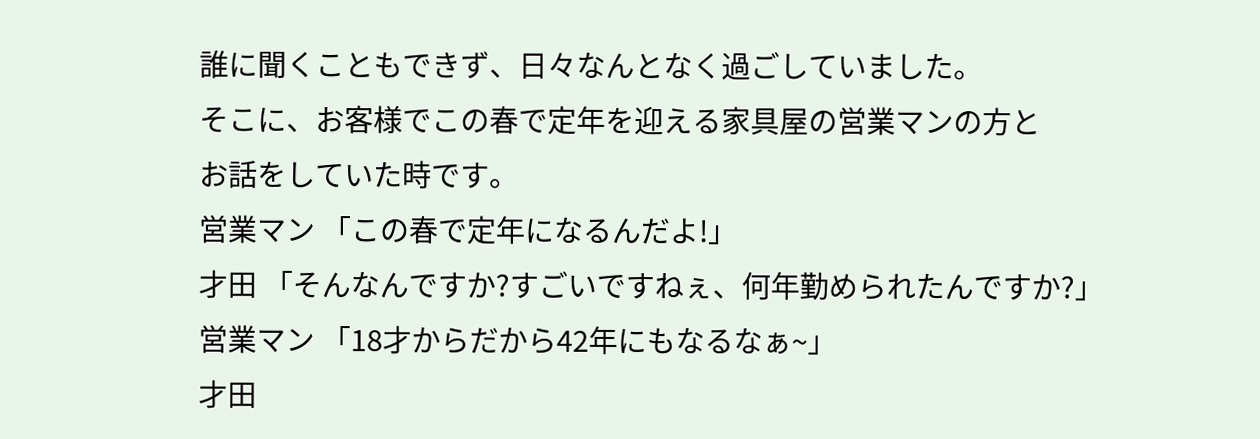誰に聞くこともできず、日々なんとなく過ごしていました。
そこに、お客様でこの春で定年を迎える家具屋の営業マンの方と
お話をしていた時です。
営業マン 「この春で定年になるんだよ!」
才田 「そんなんですか?すごいですねぇ、何年勤められたんですか?」
営業マン 「18才からだから42年にもなるなぁ~」
才田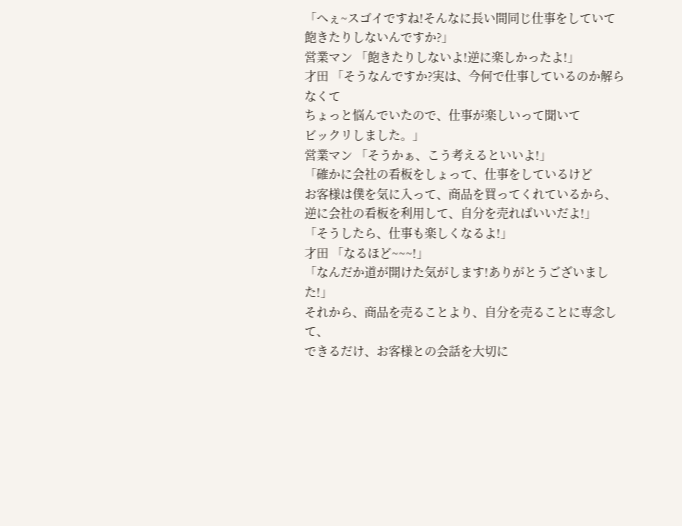「へぇ~スゴイですね!そんなに長い間同じ仕事をしていて
飽きたりしないんですか?」
営業マン 「飽きたりしないよ!逆に楽しかったよ!」
才田 「そうなんですか?実は、今何で仕事しているのか解らなくて
ちょっと悩んでいたので、仕事が楽しいって聞いて
ビックリしました。」
営業マン 「そうかぁ、こう考えるといいよ!」
「確かに会社の看板をしょって、仕事をしているけど
お客様は僕を気に入って、商品を買ってくれているから、
逆に会社の看板を利用して、自分を売ればいいだよ!」
「そうしたら、仕事も楽しくなるよ!」
才田 「なるほど~~~!」
「なんだか道が開けた気がします!ありがとうございました!」
それから、商品を売ることより、自分を売ることに専念して、
できるだけ、お客様との会話を大切に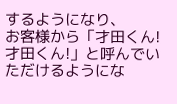するようになり、
お客様から「才田くん!才田くん!」と呼んでいただけるようにな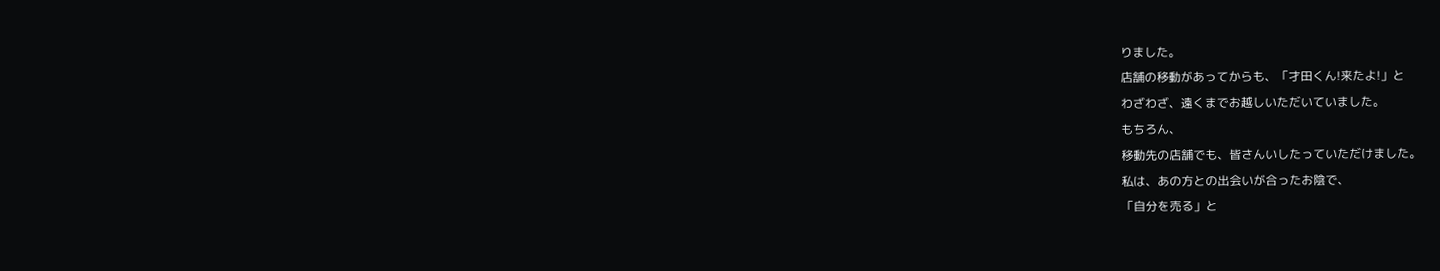りました。
店舗の移動があってからも、「才田くん!来たよ!」と
わざわざ、遠くまでお越しいただいていました。
もちろん、
移動先の店舗でも、皆さんいしたっていただけました。
私は、あの方との出会いが合ったお陰で、
「自分を売る」と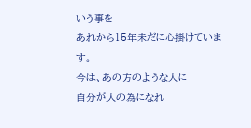いう事を
あれから15年未だに心掛けています。
今は、あの方のような人に
自分が人の為になれ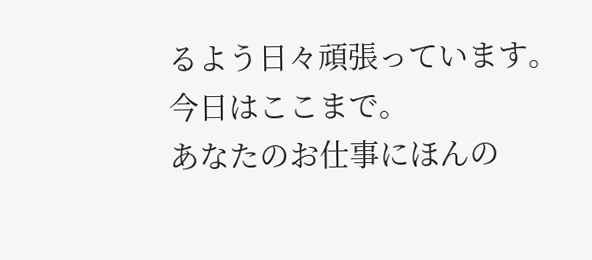るよう日々頑張っています。
今日はここまで。
あなたのお仕事にほんの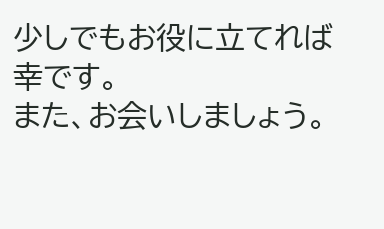少しでもお役に立てれば幸です。
また、お会いしましょう。